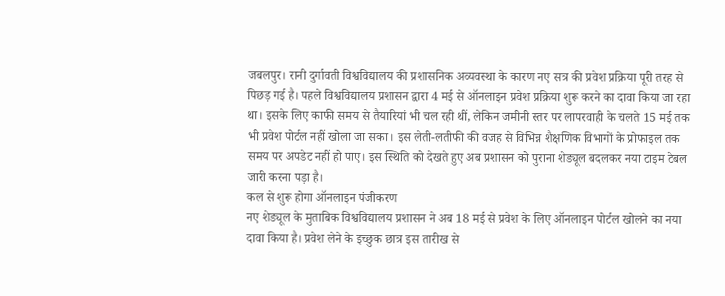जबलपुर। रानी दुर्गावती विश्वविद्यालय की प्रशासनिक अव्यवस्था के कारण नए सत्र की प्रवेश प्रक्रिया पूरी तरह से पिछड़ गई है। पहले विश्वविद्यालय प्रशासन द्वारा 4 मई से ऑनलाइन प्रवेश प्रक्रिया शुरू करने का दावा किया जा रहा था। इसके लिए काफी समय से तैयारियां भी चल रही थीं, लेकिन जमीनी स्तर पर लापरवाही के चलते 15 मई तक भी प्रवेश पोर्टल नहीं खोला जा सका। इस लेती-लतीफी की वजह से विभिन्न शैक्षणिक विभागों के प्रोफाइल तक समय पर अपडेट नहीं हो पाए। इस स्थिति को देखते हुए अब प्रशासन को पुराना शेड्यूल बदलकर नया टाइम टेबल जारी करना पड़ा है।
कल से शुरू होगा ऑनलाइन पंजीकरण
नए शेड्यूल के मुताबिक विश्वविद्यालय प्रशासन ने अब 18 मई से प्रवेश के लिए ऑनलाइन पोर्टल खोलने का नया दावा किया है। प्रवेश लेने के इच्छुक छात्र इस तारीख से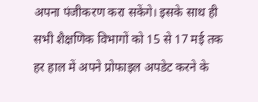अपना पंजीकरण करा सकेंगे। इसके साथ ही सभी शैक्षणिक विभागों को 15 से 17 मई तक हर हाल में अपने प्रोफाइल अपडेट करने के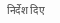निर्देश दिए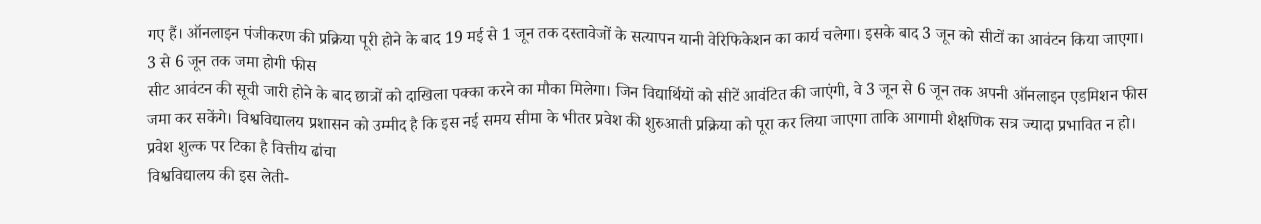गए हैं। ऑनलाइन पंजीकरण की प्रक्रिया पूरी होने के बाद 19 मई से 1 जून तक दस्तावेजों के सत्यापन यानी वेरिफिकेशन का कार्य चलेगा। इसके बाद 3 जून को सीटों का आवंटन किया जाएगा।
3 से 6 जून तक जमा होगी फीस
सीट आवंटन की सूची जारी होने के बाद छात्रों को दाखिला पक्का करने का मौका मिलेगा। जिन विद्यार्थियों को सीटें आवंटित की जाएंगी, वे 3 जून से 6 जून तक अपनी ऑनलाइन एडमिशन फीस जमा कर सकेंगे। विश्वविद्यालय प्रशासन को उम्मीद है कि इस नई समय सीमा के भीतर प्रवेश की शुरुआती प्रक्रिया को पूरा कर लिया जाएगा ताकि आगामी शैक्षणिक सत्र ज्यादा प्रभावित न हो।
प्रवेश शुल्क पर टिका है वित्तीय ढांचा
विश्वविद्यालय की इस लेती-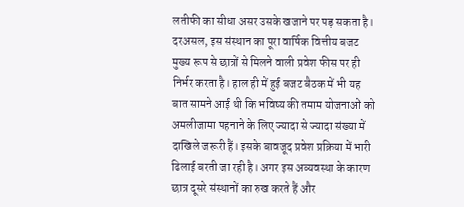लतीफी का सीधा असर उसके खजाने पर पड़ सकता है। दरअसल, इस संस्थान का पूरा वार्षिक वित्तीय बजट मुख्य रूप से छात्रों से मिलने वाली प्रवेश फीस पर ही निर्भर करता है। हाल ही में हुई बजट बैठक में भी यह बात सामने आई थी कि भविष्य की तमाम योजनाओं को अमलीजामा पहनाने के लिए ज्यादा से ज्यादा संख्या में दाखिले जरूरी हैं। इसके बावजूद प्रवेश प्रक्रिया में भारी ढिलाई बरती जा रही है। अगर इस अव्यवस्था के कारण छात्र दूसरे संस्थानों का रुख करते हैं और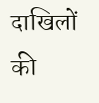दाखिलों की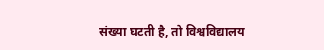संख्या घटती है, तो विश्वविद्यालय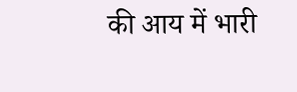की आय में भारी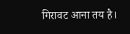गिरावट आना तय है।